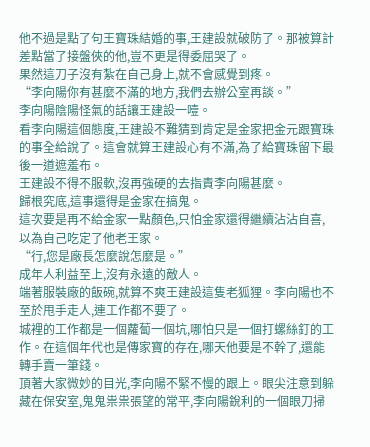他不過是點了句王寶珠結婚的事,王建設就破防了。那被算計差點當了接盤俠的他,豈不更是得委屈哭了。
果然這刀子沒有紮在自己身上,就不會感覺到疼。
“李向陽你有甚麼不滿的地方,我們去辦公室再談。”
李向陽陰陽怪氣的話讓王建設一噎。
看李向陽這個態度,王建設不難猜到肯定是金家把金元跟寶珠的事全給說了。這會就算王建設心有不滿,為了給寶珠留下最後一道遮羞布。
王建設不得不服軟,沒再強硬的去指責李向陽甚麼。
歸根究底,這事還得是金家在搞鬼。
這次要是再不給金家一點顏色,只怕金家還得繼續沾沾自喜,以為自己吃定了他老王家。
“行,您是廠長怎麼說怎麼是。”
成年人利益至上,沒有永遠的敵人。
端著服裝廠的飯碗,就算不爽王建設這隻老狐狸。李向陽也不至於甩手走人,連工作都不要了。
城裡的工作都是一個蘿蔔一個坑,哪怕只是一個打螺絲釘的工作。在這個年代也是傳家寶的存在,哪天他要是不幹了,還能轉手賣一筆錢。
頂著大家微妙的目光,李向陽不緊不慢的跟上。眼尖注意到躲藏在保安室,鬼鬼祟祟張望的常平,李向陽銳利的一個眼刀掃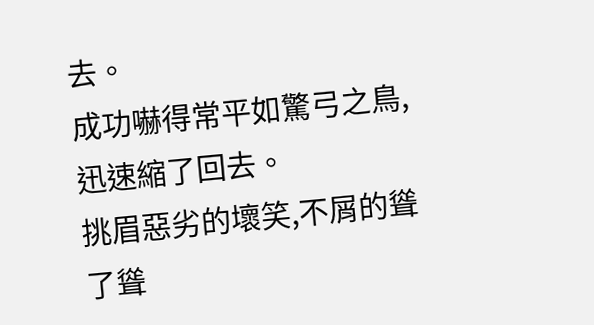去。
成功嚇得常平如驚弓之鳥,迅速縮了回去。
挑眉惡劣的壞笑,不屑的聳了聳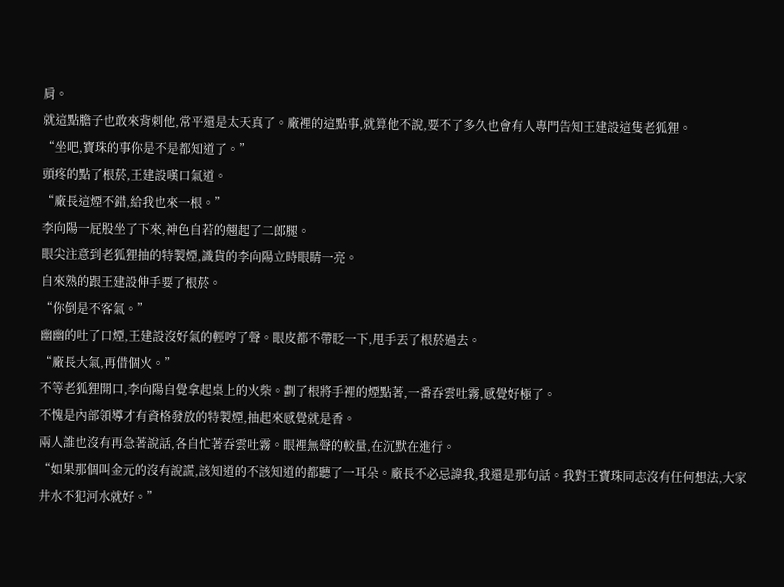肩。
就這點膽子也敢來背刺他,常平還是太天真了。廠裡的這點事,就算他不說,要不了多久也會有人專門告知王建設這隻老狐狸。
“坐吧,寶珠的事你是不是都知道了。”
頭疼的點了根菸,王建設嘆口氣道。
“廠長這煙不錯,給我也來一根。”
李向陽一屁股坐了下來,神色自若的翹起了二郎腿。
眼尖注意到老狐狸抽的特製煙,識貨的李向陽立時眼睛一亮。
自來熟的跟王建設伸手要了根菸。
“你倒是不客氣。”
幽幽的吐了口煙,王建設沒好氣的輕哼了聲。眼皮都不帶眨一下,甩手丟了根菸過去。
“廠長大氣,再借個火。”
不等老狐狸開口,李向陽自覺拿起桌上的火柴。劃了根將手裡的煙點著,一番吞雲吐霧,感覺好極了。
不愧是內部領導才有資格發放的特製煙,抽起來感覺就是香。
兩人誰也沒有再急著說話,各自忙著吞雲吐霧。眼裡無聲的較量,在沉默在進行。
“如果那個叫金元的沒有說謊,該知道的不該知道的都聽了一耳朵。廠長不必忌諱我,我還是那句話。我對王寶珠同志沒有任何想法,大家井水不犯河水就好。”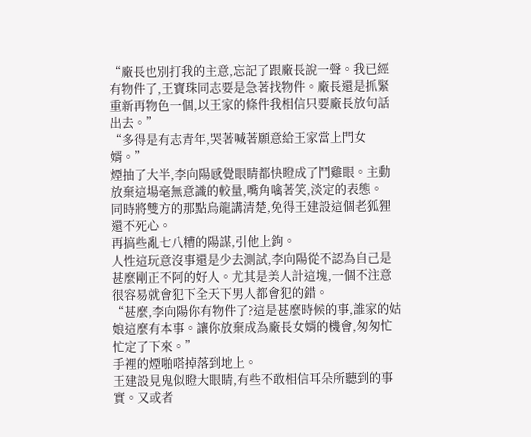“廠長也別打我的主意,忘記了跟廠長說一聲。我已經有物件了,王寶珠同志要是急著找物件。廠長還是抓緊重新再物色一個,以王家的條件我相信只要廠長放句話出去。”
“多得是有志青年,哭著喊著願意給王家當上門女婿。”
煙抽了大半,李向陽感覺眼睛都快瞪成了鬥雞眼。主動放棄這場毫無意識的較量,嘴角噙著笑,淡定的表態。
同時將雙方的那點烏龍講清楚,免得王建設這個老狐狸還不死心。
再搞些亂七八糟的陽謀,引他上鉤。
人性這玩意沒事還是少去測試,李向陽從不認為自己是甚麼剛正不阿的好人。尤其是美人計這塊,一個不注意很容易就會犯下全天下男人都會犯的錯。
“甚麼,李向陽你有物件了?這是甚麼時候的事,誰家的姑娘這麼有本事。讓你放棄成為廠長女婿的機會,匆匆忙忙定了下來。”
手裡的煙啪嗒掉落到地上。
王建設見鬼似瞪大眼睛,有些不敢相信耳朵所聽到的事實。又或者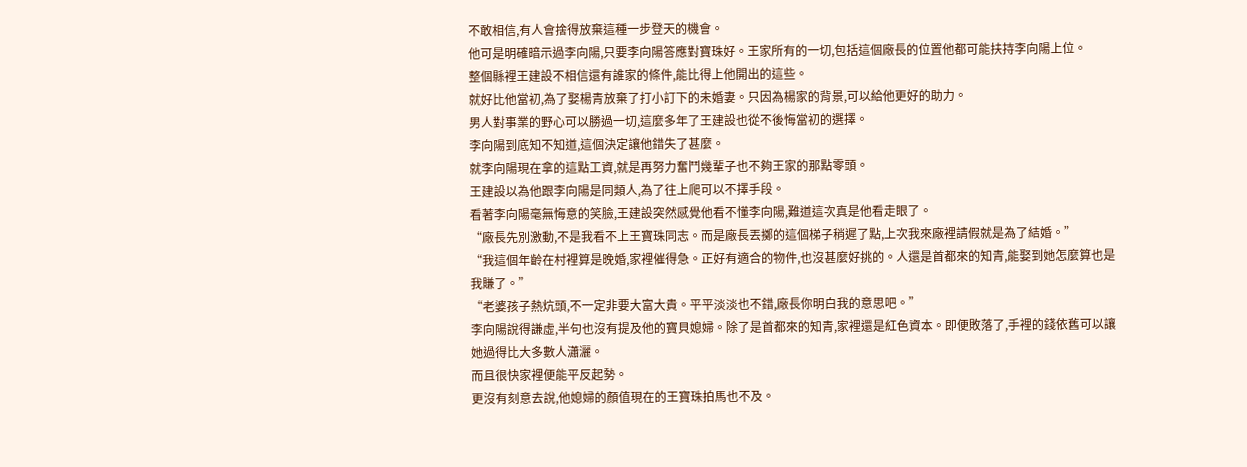不敢相信,有人會捨得放棄這種一步登天的機會。
他可是明確暗示過李向陽,只要李向陽答應對寶珠好。王家所有的一切,包括這個廠長的位置他都可能扶持李向陽上位。
整個縣裡王建設不相信還有誰家的條件,能比得上他開出的這些。
就好比他當初,為了娶楊青放棄了打小訂下的未婚妻。只因為楊家的背景,可以給他更好的助力。
男人對事業的野心可以勝過一切,這麼多年了王建設也從不後悔當初的選擇。
李向陽到底知不知道,這個決定讓他錯失了甚麼。
就李向陽現在拿的這點工資,就是再努力奮鬥幾輩子也不夠王家的那點零頭。
王建設以為他跟李向陽是同類人,為了往上爬可以不擇手段。
看著李向陽毫無悔意的笑臉,王建設突然感覺他看不懂李向陽,難道這次真是他看走眼了。
“廠長先別激動,不是我看不上王寶珠同志。而是廠長丟擲的這個梯子稍遲了點,上次我來廠裡請假就是為了結婚。”
“我這個年齡在村裡算是晚婚,家裡催得急。正好有適合的物件,也沒甚麼好挑的。人還是首都來的知青,能娶到她怎麼算也是我賺了。”
“老婆孩子熱炕頭,不一定非要大富大貴。平平淡淡也不錯,廠長你明白我的意思吧。”
李向陽說得謙虛,半句也沒有提及他的寶貝媳婦。除了是首都來的知青,家裡還是紅色資本。即便敗落了,手裡的錢依舊可以讓她過得比大多數人瀟灑。
而且很快家裡便能平反起勢。
更沒有刻意去說,他媳婦的顏值現在的王寶珠拍馬也不及。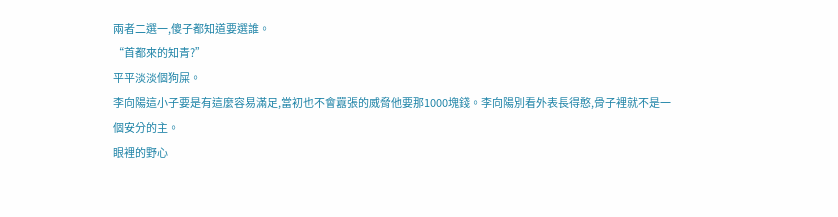兩者二選一,傻子都知道要選誰。
“首都來的知青?”
平平淡淡個狗屎。
李向陽這小子要是有這麼容易滿足,當初也不會囂張的威脅他要那1000塊錢。李向陽別看外表長得憨,骨子裡就不是一個安分的主。
眼裡的野心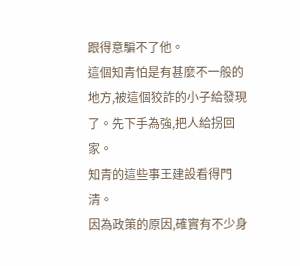跟得意騙不了他。
這個知青怕是有甚麼不一般的地方,被這個狡詐的小子給發現了。先下手為強,把人給拐回家。
知青的這些事王建設看得門清。
因為政策的原因,確實有不少身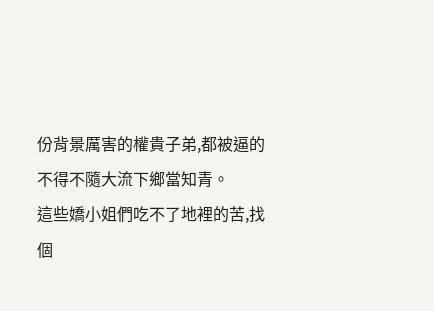份背景厲害的權貴子弟,都被逼的不得不隨大流下鄉當知青。
這些嬌小姐們吃不了地裡的苦,找個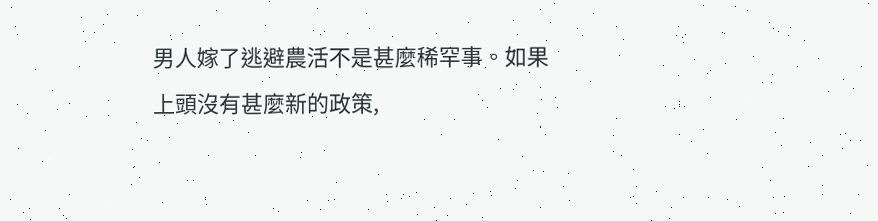男人嫁了逃避農活不是甚麼稀罕事。如果上頭沒有甚麼新的政策,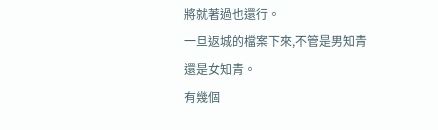將就著過也還行。
一旦返城的檔案下來,不管是男知青還是女知青。
有幾個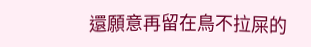還願意再留在鳥不拉屎的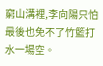窮山溝裡,李向陽只怕最後也免不了竹籃打水一場空。